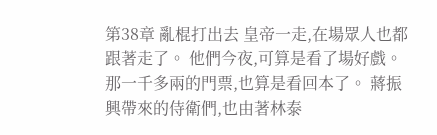第38章 亂棍打出去 皇帝一走,在場眾人也都跟著走了。 他們今夜,可算是看了場好戲。那一千多兩的門票,也算是看回本了。 蔣振興帶來的侍衛們,也由著林泰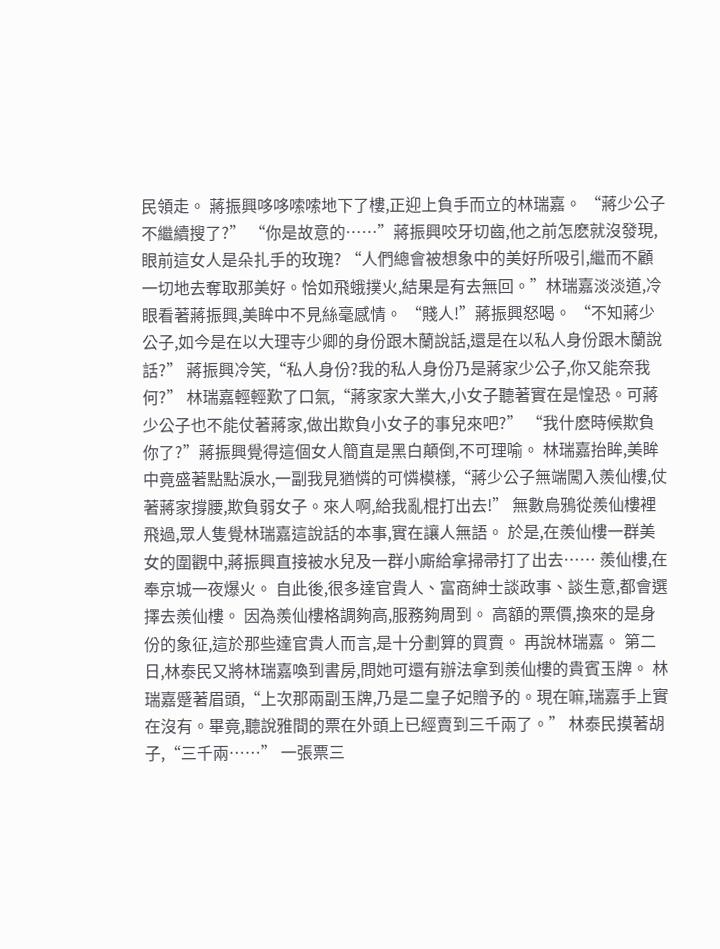民領走。 蔣振興哆哆嗦嗦地下了樓,正迎上負手而立的林瑞嘉。 “蔣少公子不繼續搜了?” “你是故意的……”蔣振興咬牙切齒,他之前怎麽就沒發現,眼前這女人是朵扎手的玫瑰? “人們總會被想象中的美好所吸引,繼而不顧一切地去奪取那美好。恰如飛蛾撲火,結果是有去無回。”林瑞嘉淡淡道,冷眼看著蔣振興,美眸中不見絲毫感情。 “賤人!”蔣振興怒喝。 “不知蔣少公子,如今是在以大理寺少卿的身份跟木蘭說話,還是在以私人身份跟木蘭說話?” 蔣振興冷笑,“私人身份?我的私人身份乃是蔣家少公子,你又能奈我何?” 林瑞嘉輕輕歎了口氣,“蔣家家大業大,小女子聽著實在是惶恐。可蔣少公子也不能仗著蔣家,做出欺負小女子的事兒來吧?” “我什麽時候欺負你了?”蔣振興覺得這個女人簡直是黑白顛倒,不可理喻。 林瑞嘉抬眸,美眸中竟盛著點點淚水,一副我見猶憐的可憐模樣,“蔣少公子無端闖入羨仙樓,仗著蔣家撐腰,欺負弱女子。來人啊,給我亂棍打出去!” 無數烏鴉從羨仙樓裡飛過,眾人隻覺林瑞嘉這說話的本事,實在讓人無語。 於是,在羨仙樓一群美女的圍觀中,蔣振興直接被水兒及一群小廝給拿掃帚打了出去…… 羨仙樓,在奉京城一夜爆火。 自此後,很多達官貴人、富商紳士談政事、談生意,都會選擇去羨仙樓。 因為羨仙樓格調夠高,服務夠周到。 高額的票價,換來的是身份的象征,這於那些達官貴人而言,是十分劃算的買賣。 再說林瑞嘉。 第二日,林泰民又將林瑞嘉喚到書房,問她可還有辦法拿到羨仙樓的貴賓玉牌。 林瑞嘉蹙著眉頭,“上次那兩副玉牌,乃是二皇子妃贈予的。現在嘛,瑞嘉手上實在沒有。畢竟,聽說雅間的票在外頭上已經賣到三千兩了。” 林泰民摸著胡子,“三千兩……” 一張票三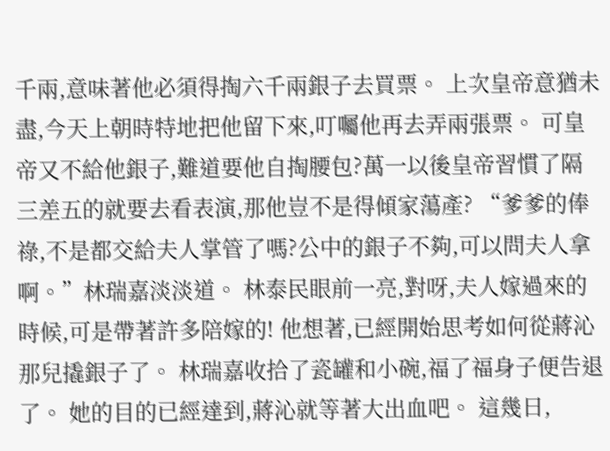千兩,意味著他必須得掏六千兩銀子去買票。 上次皇帝意猶未盡,今天上朝時特地把他留下來,叮囑他再去弄兩張票。 可皇帝又不給他銀子,難道要他自掏腰包?萬一以後皇帝習慣了隔三差五的就要去看表演,那他豈不是得傾家蕩產? “爹爹的俸祿,不是都交給夫人掌管了嗎?公中的銀子不夠,可以問夫人拿啊。”林瑞嘉淡淡道。 林泰民眼前一亮,對呀,夫人嫁過來的時候,可是帶著許多陪嫁的! 他想著,已經開始思考如何從蔣沁那兒撬銀子了。 林瑞嘉收拾了瓷罐和小碗,福了福身子便告退了。 她的目的已經達到,蔣沁就等著大出血吧。 這幾日,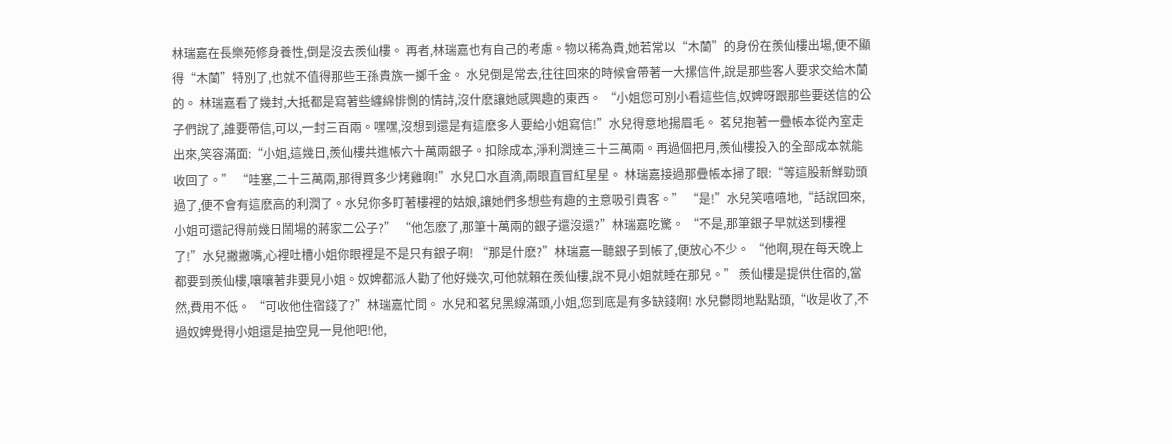林瑞嘉在長樂苑修身養性,倒是沒去羨仙樓。 再者,林瑞嘉也有自己的考慮。物以稀為貴,她若常以“木蘭”的身份在羨仙樓出場,便不顯得“木蘭”特別了,也就不值得那些王孫貴族一擲千金。 水兒倒是常去,往往回來的時候會帶著一大摞信件,說是那些客人要求交給木蘭的。 林瑞嘉看了幾封,大抵都是寫著些纏綿悱惻的情詩,沒什麽讓她感興趣的東西。 “小姐您可別小看這些信,奴婢呀跟那些要送信的公子們說了,誰要帶信,可以,一封三百兩。嘿嘿,沒想到還是有這麽多人要給小姐寫信!”水兒得意地揚眉毛。 茗兒抱著一疊帳本從內室走出來,笑容滿面:“小姐,這幾日,羨仙樓共進帳六十萬兩銀子。扣除成本,淨利潤達三十三萬兩。再過個把月,羨仙樓投入的全部成本就能收回了。” “哇塞,二十三萬兩,那得買多少烤雞啊!”水兒口水直滴,兩眼直冒紅星星。 林瑞嘉接過那疊帳本掃了眼:“等這股新鮮勁頭過了,便不會有這麽高的利潤了。水兒你多盯著樓裡的姑娘,讓她們多想些有趣的主意吸引貴客。” “是!”水兒笑嘻嘻地,“話說回來,小姐可還記得前幾日鬧場的蔣家二公子?” “他怎麽了,那筆十萬兩的銀子還沒還?”林瑞嘉吃驚。 “不是,那筆銀子早就送到樓裡了!”水兒撇撇嘴,心裡吐槽小姐你眼裡是不是只有銀子啊! “那是什麽?”林瑞嘉一聽銀子到帳了,便放心不少。 “他啊,現在每天晚上都要到羨仙樓,嚷嚷著非要見小姐。奴婢都派人勸了他好幾次,可他就賴在羨仙樓,說不見小姐就睡在那兒。” 羨仙樓是提供住宿的,當然,費用不低。 “可收他住宿錢了?”林瑞嘉忙問。 水兒和茗兒黑線滿頭,小姐,您到底是有多缺錢啊! 水兒鬱悶地點點頭,“收是收了,不過奴婢覺得小姐還是抽空見一見他吧!他,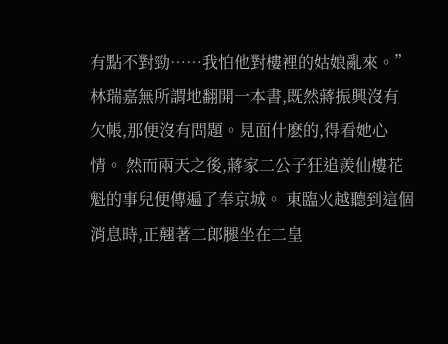有點不對勁……我怕他對樓裡的姑娘亂來。” 林瑞嘉無所謂地翻開一本書,既然蔣振興沒有欠帳,那便沒有問題。見面什麽的,得看她心情。 然而兩天之後,蔣家二公子狂追羨仙樓花魁的事兒便傳遍了奉京城。 東臨火越聽到這個消息時,正翹著二郎腿坐在二皇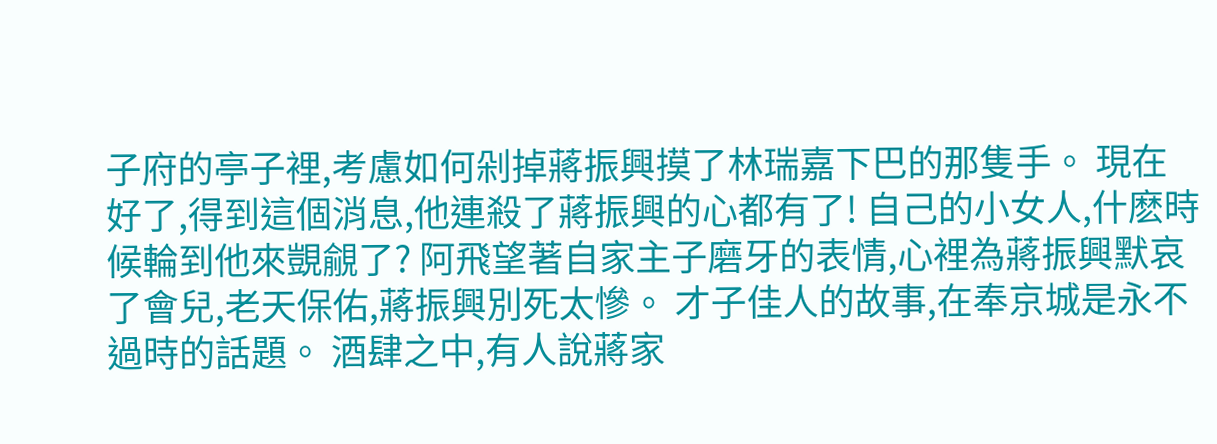子府的亭子裡,考慮如何剁掉蔣振興摸了林瑞嘉下巴的那隻手。 現在好了,得到這個消息,他連殺了蔣振興的心都有了! 自己的小女人,什麽時候輪到他來覬覦了? 阿飛望著自家主子磨牙的表情,心裡為蔣振興默哀了會兒,老天保佑,蔣振興別死太慘。 才子佳人的故事,在奉京城是永不過時的話題。 酒肆之中,有人說蔣家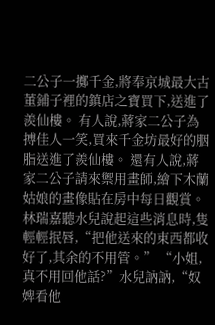二公子一擲千金,將奉京城最大古董鋪子裡的鎮店之寶買下,送進了羨仙樓。 有人說,蔣家二公子為搏佳人一笑,買來千金坊最好的胭脂送進了羨仙樓。 還有人說,蔣家二公子請來禦用畫師,繪下木蘭姑娘的畫像貼在房中每日觀賞。 林瑞嘉聽水兒說起這些消息時,隻輕輕抿唇,“把他送來的東西都收好了,其余的不用管。” “小姐,真不用回他話?”水兒訥訥,“奴婢看他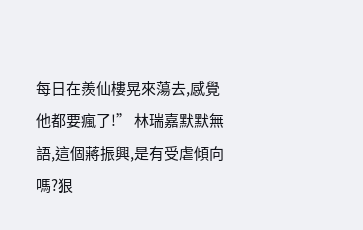每日在羨仙樓晃來蕩去,感覺他都要瘋了!” 林瑞嘉默默無語,這個蔣振興,是有受虐傾向嗎?狠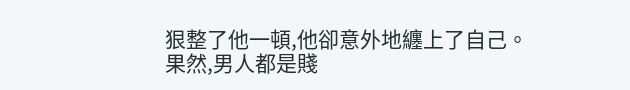狠整了他一頓,他卻意外地纏上了自己。 果然,男人都是賤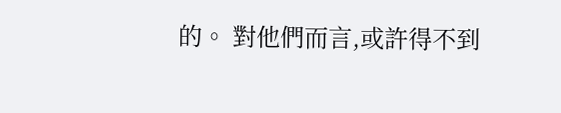的。 對他們而言,或許得不到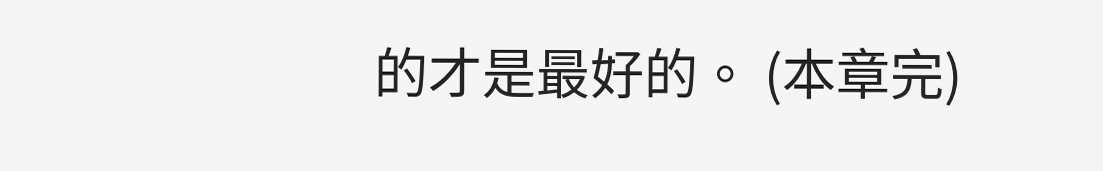的才是最好的。 (本章完)